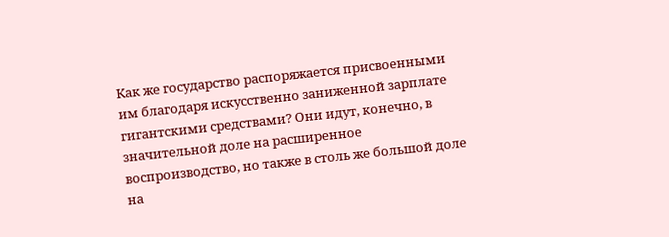Как же государство распоряжается присвоенными им благодаря искусственно заниженной зарплате гигантскими средствами? Они идут, конечно, в значительной доле на расширенное воспроизводство, но также в столь же большой доле на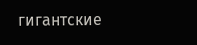гигантские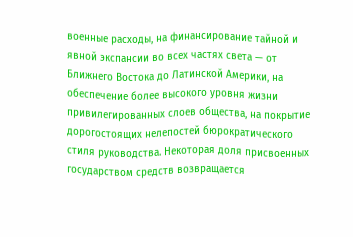военные расходы, на финансирование тайной и явной экспансии во всех частях света — от Ближнего Востока до Латинской Америки, на обеспечение более высокого уровня жизни привилегированных слоев общества, на покрытие дорогостоящих нелепостей бюрократического стиля руководства. Некоторая доля присвоенных государством средств возвращается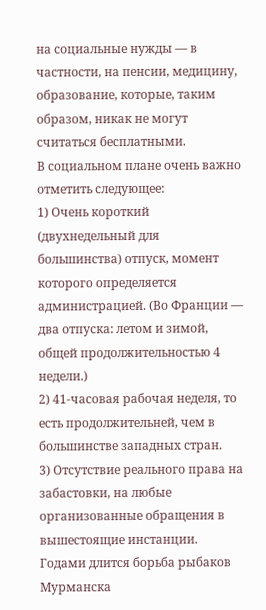на социальные нужды — в частности, на пенсии, медицину, образование, которые, таким образом, никак не могут считаться бесплатными.
В социальном плане очень важно отметить следующее:
1) Очень короткий (двухнедельный для большинства) отпуск, момент которого определяется администрацией. (Во Франции — два отпуска: летом и зимой, общей продолжительностью 4 недели.)
2) 41-часовая рабочая неделя, то есть продолжительней, чем в большинстве западных стран.
3) Отсутствие реального права на забастовки, на любые организованные обращения в вышестоящие инстанции. Годами длится борьба рыбаков Мурманска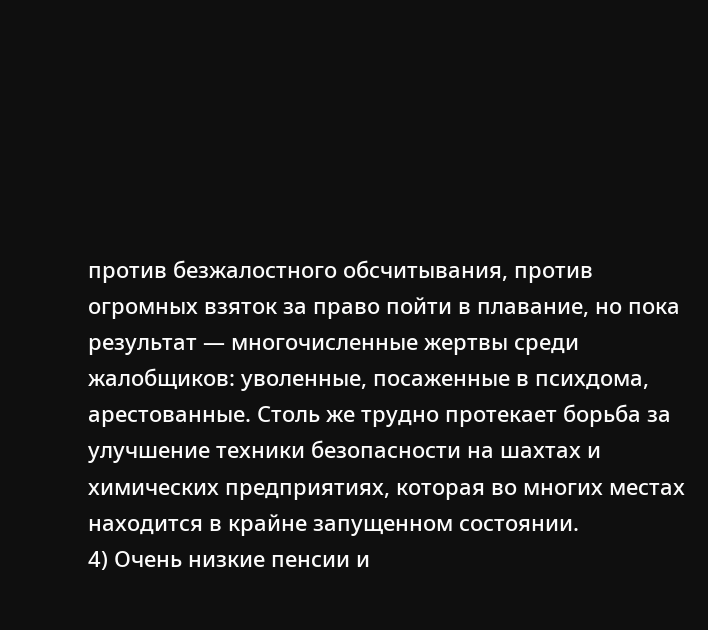против безжалостного обсчитывания, против огромных взяток за право пойти в плавание, но пока результат — многочисленные жертвы среди жалобщиков: уволенные, посаженные в психдома, арестованные. Столь же трудно протекает борьба за улучшение техники безопасности на шахтах и химических предприятиях, которая во многих местах находится в крайне запущенном состоянии.
4) Очень низкие пенсии и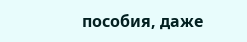пособия, даже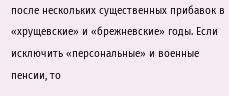после нескольких существенных прибавок в «хрущевские» и «брежневские» годы. Если исключить «персональные» и военные пенсии, то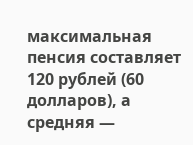максимальная пенсия составляет 120 рублей (60 долларов), а средняя —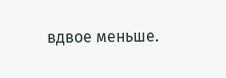вдвое меньше.